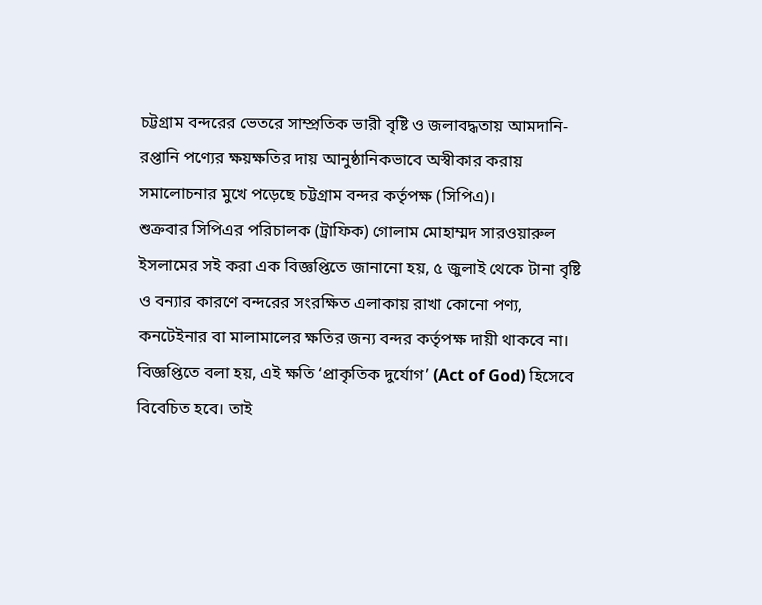চট্টগ্রাম বন্দরের ভেতরে সাম্প্রতিক ভারী বৃষ্টি ও জলাবদ্ধতায় আমদানি-রপ্তানি পণ্যের ক্ষয়ক্ষতির দায় আনুষ্ঠানিকভাবে অস্বীকার করায় সমালোচনার মুখে পড়েছে চট্টগ্রাম বন্দর কর্তৃপক্ষ (সিপিএ)।
শুক্রবার সিপিএর পরিচালক (ট্রাফিক) গোলাম মোহাম্মদ সারওয়ারুল ইসলামের সই করা এক বিজ্ঞপ্তিতে জানানো হয়, ৫ জুলাই থেকে টানা বৃষ্টি ও বন্যার কারণে বন্দরের সংরক্ষিত এলাকায় রাখা কোনো পণ্য, কনটেইনার বা মালামালের ক্ষতির জন্য বন্দর কর্তৃপক্ষ দায়ী থাকবে না।
বিজ্ঞপ্তিতে বলা হয়, এই ক্ষতি ‘প্রাকৃতিক দুর্যোগ’ (Act of God) হিসেবে বিবেচিত হবে। তাই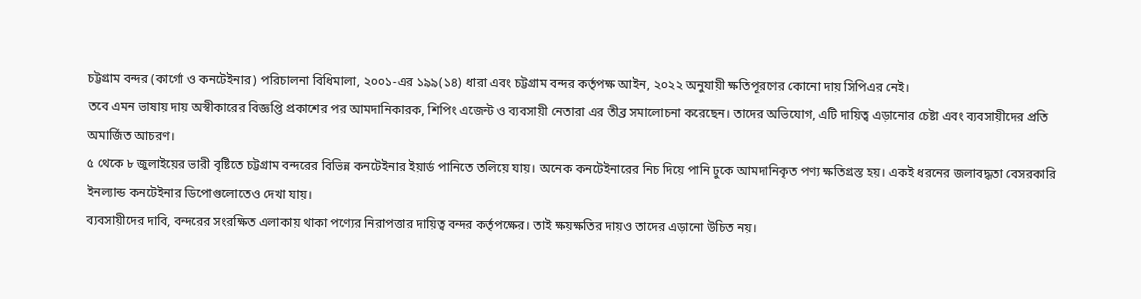চট্টগ্রাম বন্দর (কার্গো ও কনটেইনার) পরিচালনা বিধিমালা, ২০০১-এর ১৯৯(১৪) ধারা এবং চট্টগ্রাম বন্দর কর্তৃপক্ষ আইন, ২০২২ অনুযায়ী ক্ষতিপূরণের কোনো দায় সিপিএর নেই।
তবে এমন ভাষায় দায় অস্বীকারের বিজ্ঞপ্তি প্রকাশের পর আমদানিকারক, শিপিং এজেন্ট ও ব্যবসায়ী নেতারা এর তীব্র সমালোচনা করেছেন। তাদের অভিযোগ, এটি দায়িত্ব এড়ানোর চেষ্টা এবং ব্যবসায়ীদের প্রতি অমার্জিত আচরণ।
৫ থেকে ৮ জুলাইয়ের ভারী বৃষ্টিতে চট্টগ্রাম বন্দরের বিভিন্ন কনটেইনার ইয়ার্ড পানিতে তলিয়ে যায়। অনেক কনটেইনারের নিচ দিয়ে পানি ঢুকে আমদানিকৃত পণ্য ক্ষতিগ্রস্ত হয়। একই ধরনের জলাবদ্ধতা বেসরকারি ইনল্যান্ড কনটেইনার ডিপোগুলোতেও দেখা যায়।
ব্যবসায়ীদের দাবি, বন্দরের সংরক্ষিত এলাকায় থাকা পণ্যের নিরাপত্তার দায়িত্ব বন্দর কর্তৃপক্ষের। তাই ক্ষয়ক্ষতির দায়ও তাদের এড়ানো উচিত নয়।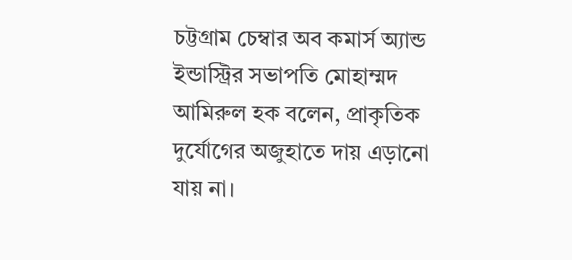চট্টগ্রাম চেম্বার অব কমার্স অ্যান্ড ইন্ডাস্ট্রির সভাপতি মোহাম্মদ আমিরুল হক বলেন, প্রাকৃতিক দুর্যোগের অজুহাতে দায় এড়ানো যায় না।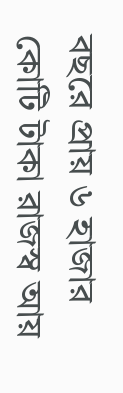বছরে প্রায় ৬ হাজার কোটি টাকা রাজস্ব আয়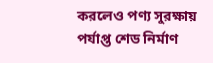করলেও পণ্য সুরক্ষায় পর্যাপ্ত শেড নির্মাণ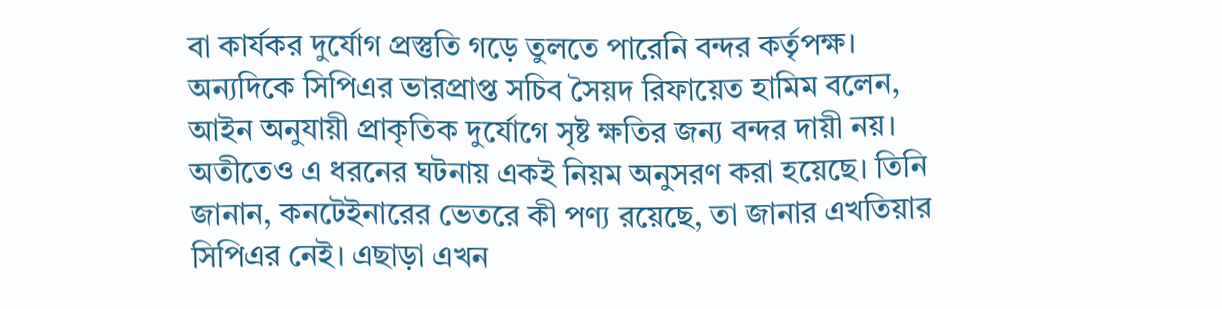বা কার্যকর দুর্যোগ প্রস্তুতি গড়ে তুলতে পারেনি বন্দর কর্তৃপক্ষ।
অন্যদিকে সিপিএর ভারপ্রাপ্ত সচিব সৈয়দ রিফায়েত হামিম বলেন, আইন অনুযায়ী প্রাকৃতিক দুর্যোগে সৃষ্ট ক্ষতির জন্য বন্দর দায়ী নয়। অতীতেও এ ধরনের ঘটনায় একই নিয়ম অনুসরণ করা হয়েছে। তিনি জানান, কনটেইনারের ভেতরে কী পণ্য রয়েছে, তা জানার এখতিয়ার সিপিএর নেই। এছাড়া এখন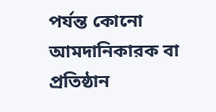পর্যন্ত কোনো আমদানিকারক বা প্রতিষ্ঠান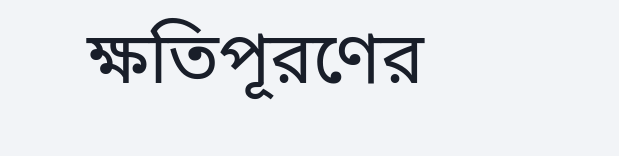ক্ষতিপূরণের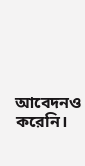আবেদনও করেনি।